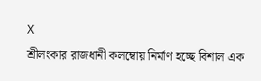X
শ্রীলংকার রাজধানী কলম্বোয় নির্মাণ হচ্ছে বিশাল এক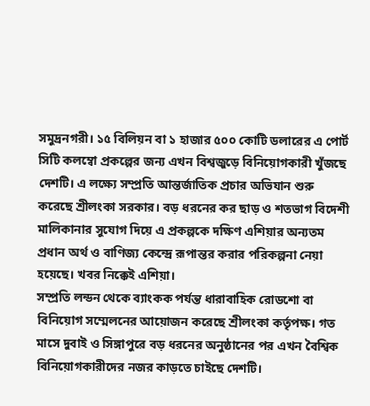সমুদ্রনগরী। ১৫ বিলিয়ন বা ১ হাজার ৫০০ কোটি ডলারের এ পোর্ট সিটি কলম্বো প্রকল্পের জন্য এখন বিশ্বজুড়ে বিনিয়োগকারী খুঁজছে দেশটি। এ লক্ষ্যে সম্প্রতি আন্তর্জাতিক প্রচার অভিযান শুরু করেছে শ্রীলংকা সরকার। বড় ধরনের কর ছাড় ও শতভাগ বিদেশী মালিকানার সুযোগ দিয়ে এ প্রকল্পকে দক্ষিণ এশিয়ার অন্যতম প্রধান অর্থ ও বাণিজ্য কেন্দ্রে রূপান্তর করার পরিকল্পনা নেয়া হয়েছে। খবর নিক্কেই এশিয়া।
সম্প্রতি লন্ডন থেকে ব্যাংকক পর্যন্ত ধারাবাহিক রোডশো বা বিনিয়োগ সম্মেলনের আয়োজন করেছে শ্রীলংকা কর্তৃপক্ষ। গত মাসে দুবাই ও সিঙ্গাপুরে বড় ধরনের অনুষ্ঠানের পর এখন বৈশ্বিক বিনিয়োগকারীদের নজর কাড়তে চাইছে দেশটি।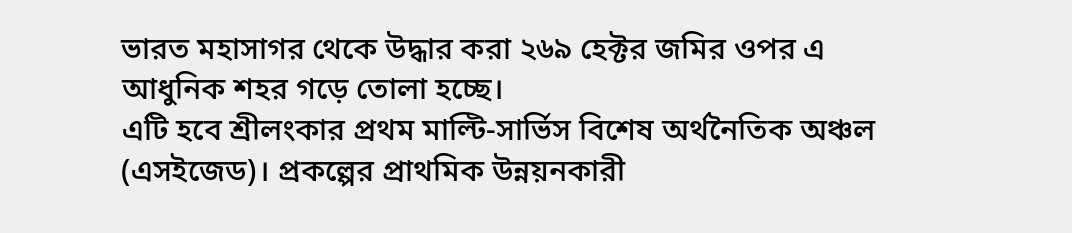ভারত মহাসাগর থেকে উদ্ধার করা ২৬৯ হেক্টর জমির ওপর এ আধুনিক শহর গড়ে তোলা হচ্ছে।
এটি হবে শ্রীলংকার প্রথম মাল্টি-সার্ভিস বিশেষ অর্থনৈতিক অঞ্চল (এসইজেড)। প্রকল্পের প্রাথমিক উন্নয়নকারী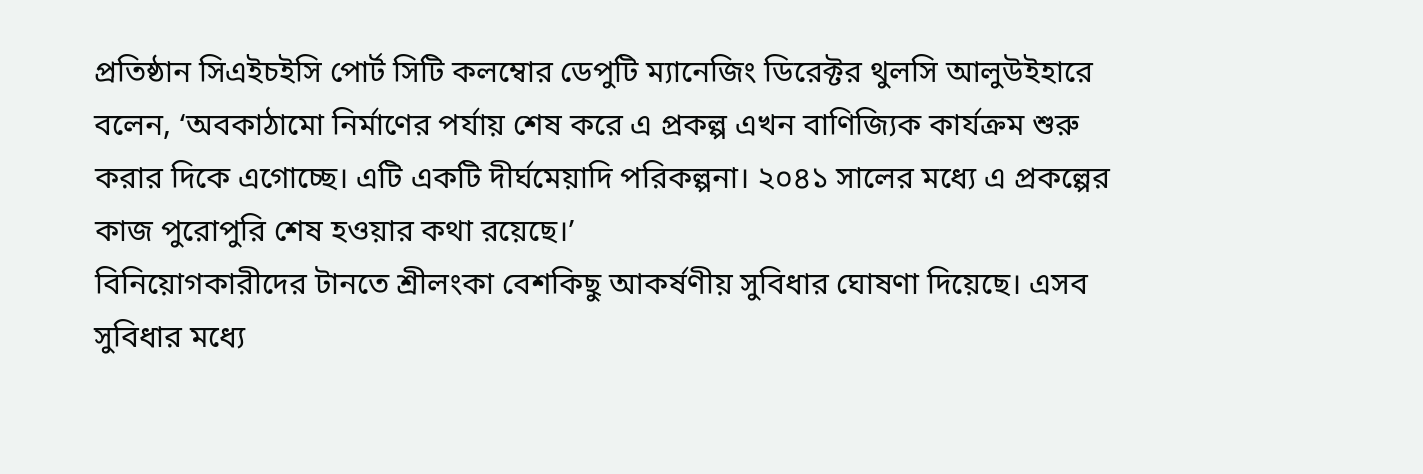প্রতিষ্ঠান সিএইচইসি পোর্ট সিটি কলম্বোর ডেপুটি ম্যানেজিং ডিরেক্টর থুলসি আলুউইহারে বলেন, ‘অবকাঠামো নির্মাণের পর্যায় শেষ করে এ প্রকল্প এখন বাণিজ্যিক কার্যক্রম শুরু করার দিকে এগোচ্ছে। এটি একটি দীর্ঘমেয়াদি পরিকল্পনা। ২০৪১ সালের মধ্যে এ প্রকল্পের কাজ পুরোপুরি শেষ হওয়ার কথা রয়েছে।’
বিনিয়োগকারীদের টানতে শ্রীলংকা বেশকিছু আকর্ষণীয় সুবিধার ঘোষণা দিয়েছে। এসব সুবিধার মধ্যে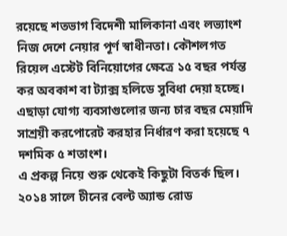রয়েছে শতভাগ বিদেশী মালিকানা এবং লভ্যাংশ নিজ দেশে নেয়ার পূর্ণ স্বাধীনতা। কৌশলগত রিয়েল এস্টেট বিনিয়োগের ক্ষেত্রে ১৫ বছর পর্যন্ত কর অবকাশ বা ট্যাক্স হলিডে সুবিধা দেয়া হচ্ছে। এছাড়া যোগ্য ব্যবসাগুলোর জন্য চার বছর মেয়াদি সাশ্রয়ী করপোরেট করহার নির্ধারণ করা হয়েছে ৭ দশমিক ৫ শতাংশ।
এ প্রকল্প নিয়ে শুরু থেকেই কিছুটা বিতর্ক ছিল। ২০১৪ সালে চীনের বেল্ট অ্যান্ড রোড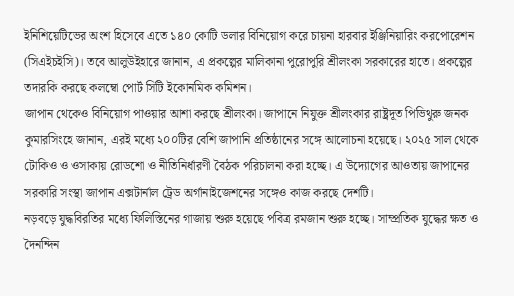ইনিশিয়েটিভের অংশ হিসেবে এতে ১৪০ কোটি ডলার বিনিয়োগ করে চায়না হারবার ইঞ্জিনিয়ারিং করপোরেশন (সিএইচইসি)। তবে আলুউইহারে জানান, এ প্রকল্পের মালিকানা পুরোপুরি শ্রীলংকা সরকারের হাতে। প্রকল্পের তদারকি করছে কলম্বো পোর্ট সিটি ইকোনমিক কমিশন।
জাপান থেকেও বিনিয়োগ পাওয়ার আশা করছে শ্রীলংকা। জাপানে নিযুক্ত শ্রীলংকার রাষ্ট্রদূত পিভিথুরু জনক কুমারসিংহে জানান, এরই মধ্যে ২০০টির বেশি জাপানি প্রতিষ্ঠানের সঙ্গে আলোচনা হয়েছে। ২০২৫ সাল থেকে টোকিও ও ওসাকায় রোডশো ও নীতিনির্ধারণী বৈঠক পরিচালনা করা হচ্ছে। এ উদ্যোগের আওতায় জাপানের সরকারি সংস্থা জাপান এক্সটার্নাল ট্রেড অর্গানাইজেশনের সঙ্গেও কাজ করছে দেশটি।
নড়বড়ে যুদ্ধবিরতির মধ্যে ফিলিস্তিনের গাজায় শুরু হয়েছে পবিত্র রমজান শুরু হচ্ছে। সাম্প্রতিক যুদ্ধের ক্ষত ও দৈনন্দিন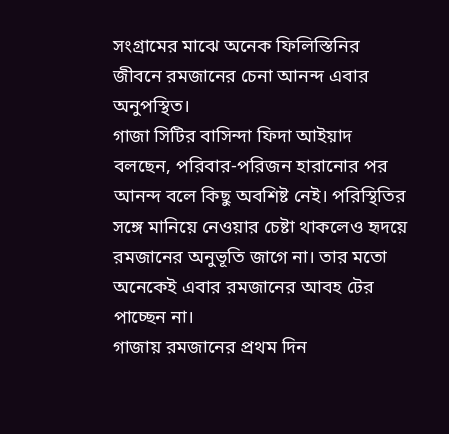সংগ্রামের মাঝে অনেক ফিলিস্তিনির জীবনে রমজানের চেনা আনন্দ এবার অনুপস্থিত।
গাজা সিটির বাসিন্দা ফিদা আইয়াদ বলছেন, পরিবার-পরিজন হারানোর পর আনন্দ বলে কিছু অবশিষ্ট নেই। পরিস্থিতির সঙ্গে মানিয়ে নেওয়ার চেষ্টা থাকলেও হৃদয়ে রমজানের অনুভূতি জাগে না। তার মতো অনেকেই এবার রমজানের আবহ টের পাচ্ছেন না।
গাজায় রমজানের প্রথম দিন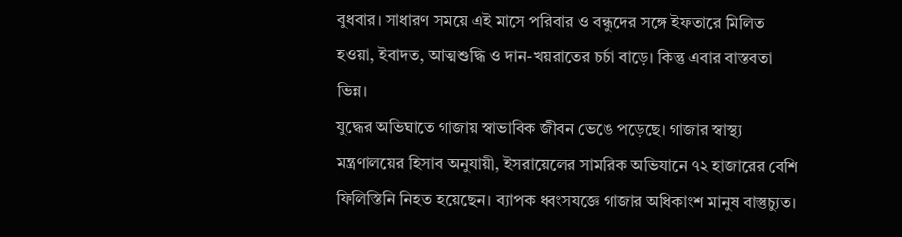বুধবার। সাধারণ সময়ে এই মাসে পরিবার ও বন্ধুদের সঙ্গে ইফতারে মিলিত হওয়া, ইবাদত, আত্মশুদ্ধি ও দান-খয়রাতের চর্চা বাড়ে। কিন্তু এবার বাস্তবতা ভিন্ন।
যুদ্ধের অভিঘাতে গাজায় স্বাভাবিক জীবন ভেঙে পড়েছে। গাজার স্বাস্থ্য মন্ত্রণালয়ের হিসাব অনুযায়ী, ইসরায়েলের সামরিক অভিযানে ৭২ হাজারের বেশি ফিলিস্তিনি নিহত হয়েছেন। ব্যাপক ধ্বংসযজ্ঞে গাজার অধিকাংশ মানুষ বাস্তুচ্যুত।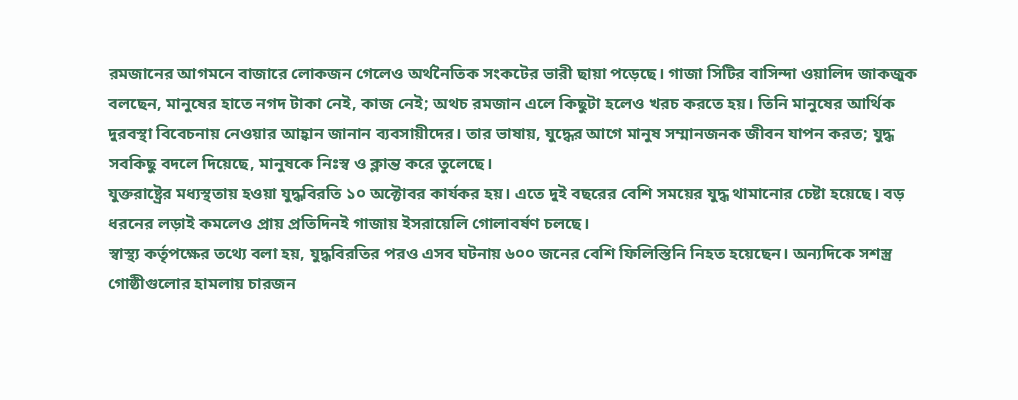রমজানের আগমনে বাজারে লোকজন গেলেও অর্থনৈতিক সংকটের ভারী ছায়া পড়েছে। গাজা সিটির বাসিন্দা ওয়ালিদ জাকজুক বলছেন, মানুষের হাতে নগদ টাকা নেই, কাজ নেই; অথচ রমজান এলে কিছুটা হলেও খরচ করতে হয়। তিনি মানুষের আর্থিক দুরবস্থা বিবেচনায় নেওয়ার আহ্বান জানান ব্যবসায়ীদের। তার ভাষায়, যুদ্ধের আগে মানুষ সম্মানজনক জীবন যাপন করত; যুদ্ধ সবকিছু বদলে দিয়েছে, মানুষকে নিঃস্ব ও ক্লান্ত করে তুলেছে।
যুক্তরাষ্ট্রের মধ্যস্থতায় হওয়া যুদ্ধবিরতি ১০ অক্টোবর কার্যকর হয়। এতে দুই বছরের বেশি সময়ের যুদ্ধ থামানোর চেষ্টা হয়েছে। বড় ধরনের লড়াই কমলেও প্রায় প্রতিদিনই গাজায় ইসরায়েলি গোলাবর্ষণ চলছে।
স্বাস্থ্য কর্তৃপক্ষের তথ্যে বলা হয়, যুদ্ধবিরতির পরও এসব ঘটনায় ৬০০ জনের বেশি ফিলিস্তিনি নিহত হয়েছেন। অন্যদিকে সশস্ত্র গোষ্ঠীগুলোর হামলায় চারজন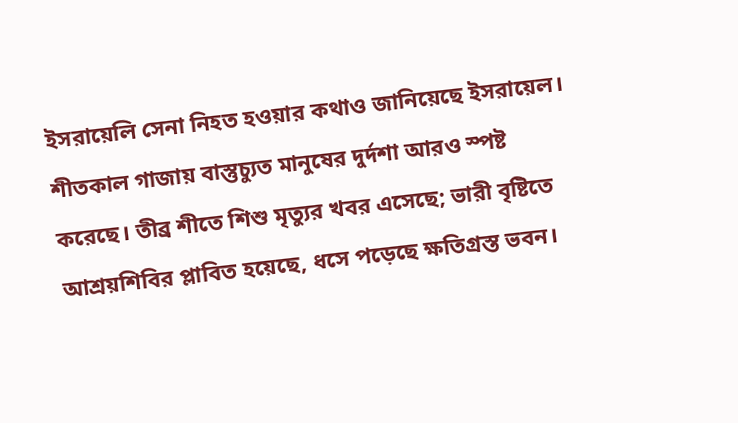ইসরায়েলি সেনা নিহত হওয়ার কথাও জানিয়েছে ইসরায়েল। শীতকাল গাজায় বাস্তুচ্যুত মানুষের দুর্দশা আরও স্পষ্ট করেছে। তীব্র শীতে শিশু মৃত্যুর খবর এসেছে; ভারী বৃষ্টিতে আশ্রয়শিবির প্লাবিত হয়েছে, ধসে পড়েছে ক্ষতিগ্রস্ত ভবন।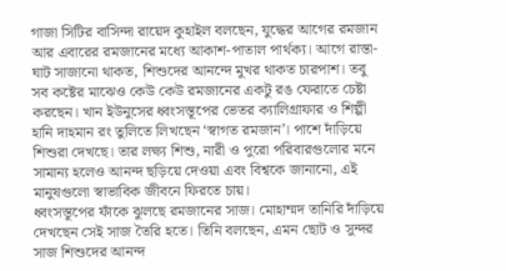গাজা সিটির বাসিন্দা রায়েদ কুহাইল বলছেন, যুদ্ধের আগের রমজান আর এবারের রমজানের মধ্যে আকাশ-পাতাল পার্থক্য। আগে রাস্তা-ঘাট সাজানো থাকত, শিশুদের আনন্দে মুখর থাকত চারপাশ। তবু সব কষ্টের মাঝেও কেউ কেউ রমজানের একটু রঙ ফেরাতে চেষ্টা করছেন। খান ইউনুসের ধ্বংসস্তূপের ভেতর ক্যালিগ্রাফার ও শিল্পী হানি দাহমান রং তুলিতে লিখছেন ‘স্বাগত রমজান’। পাশে দাঁড়িয়ে শিশুরা দেখছে। তার লক্ষ্য শিশু, নারী ও পুরো পরিবারগুলোর মনে সামান্য হলেও আনন্দ ছড়িয়ে দেওয়া এবং বিশ্বকে জানানো, এই মানুষগুলো স্বাভাবিক জীবনে ফিরতে চায়।
ধ্বংসস্তূপের ফাঁকে ঝুলছে রমজানের সাজ। মোহাম্মদ তানিরি দাঁড়িয়ে দেখছেন সেই সাজ তৈরি হতে। তিনি বলছেন, এমন ছোট ও সুন্দর সাজ শিশুদের আনন্দ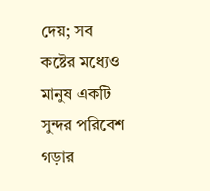দেয়; সব কষ্টের মধ্যেও মানুষ একটি সুন্দর পরিবেশ গড়ার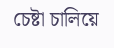চেষ্টা চালিয়ে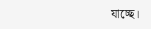যাচ্ছে।